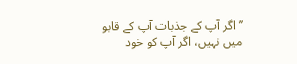’’اگر آپ کے جذبات آپ کے قابو میں نہیں، اگر آپ کو خود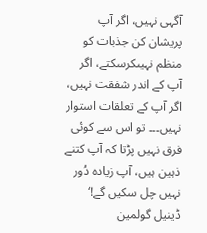آگہی نہیں، اگر آپ پریشان کن جذبات کو منظم نہیںکرسکتے، اگر آپ کے اندر شفقت نہیں، اگر آپ کے تعلقات استوار نہیں۔۔۔ تو اس سے کوئی فرق نہیں پڑتا کہ آپ کتنے ذہین ہیں، آپ زیادہ دُور نہیں چل سکیں گے!‘
ڈینیل گولمین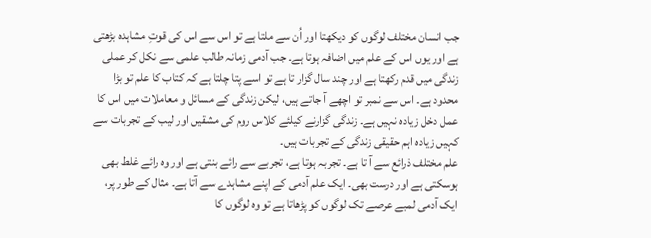جب انسان مختلف لوگوں کو دیکھتا اور اُن سے ملتا ہے تو اس سے اس کی قوتِ مشاہدہ بڑھتی ہے اور یوں اس کے علم میں اضافہ ہوتا ہے۔ جب آدمی زمانہ طالب علمی سے نکل کر عملی زندگی میں قدم رکھتا ہے اور چند سال گزار تا ہے تو اسے پتا چلتا ہے کہ کتاب کا علم تو بڑا محدود ہے۔ اس سے نمبر تو اچھے آ جاتے ہیں، لیکن زندگی کے مسائل و معاملات میں اس کا عمل دخل زیادہ نہیں ہے۔ زندگی گزارنے کیلئے کلاس روم کی مشقیں اور لیب کے تجربات سے کہیں زیادہ اہم حقیقی زندگی کے تجربات ہیں۔
علم مختلف ذرائع سے آ تا ہے۔ تجربہ ہوتا ہے، تجربے سے رائے بنتی ہے اور وہ رائے غلط بھی ہوسکتی ہے اور درست بھی۔ ایک علم آدمی کے اپنے مشاہدے سے آتا ہے۔ مثال کے طور پر، ایک آدمی لمبے عرصے تک لوگوں کو پڑھاتا ہے تو وہ لوگوں کا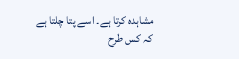مشاہدہ کرتا ہے۔ اسے پتا چلتا ہے کہ کس طرح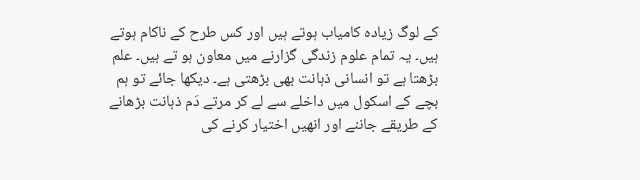کے لوگ زیادہ کامیاب ہوتے ہیں اور کس طرح کے ناکام ہوتے ہیں۔ یہ تمام علوم زندگی گزارنے میں معاون ہو تے ہیں۔ علم بڑھتا ہے تو انسانی ذہانت بھی بڑھتی ہے۔ دیکھا جائے تو ہم بچے کے اسکول میں داخلے سے لے کر مرتے دَم ذہانت بڑھانے کے طریقے جاننے اور انھیں اختیار کرنے کی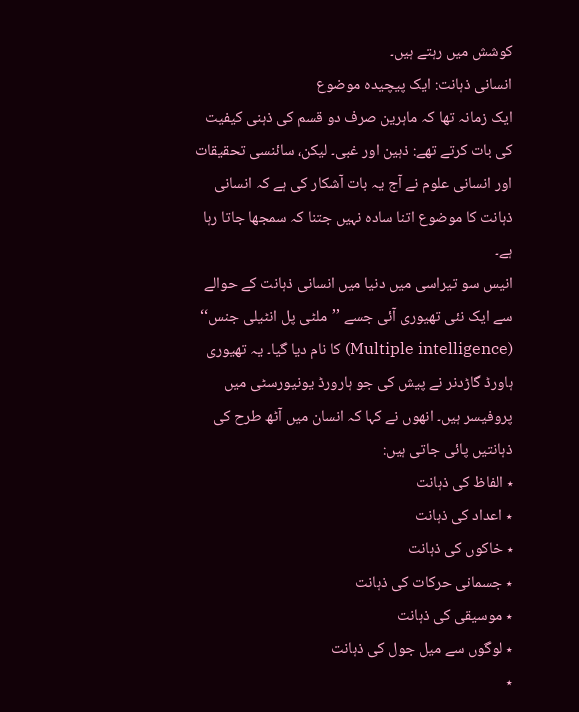کوشش میں رہتے ہیں۔
انسانی ذہانت: ایک پیچیدہ موضوع
ایک زمانہ تھا کہ ماہرین صرف دو قسم کی ذہنی کیفیت کی بات کرتے تھے: ذہین اور غبی۔ لیکن، سائنسی تحقیقات اور انسانی علوم نے آج یہ بات آشکار کی ہے کہ انسانی ذہانت کا موضوع اتنا سادہ نہیں جتنا کہ سمجھا جاتا رہا ہے۔
انیس سو تیراسی میں دنیا میں انسانی ذہانت کے حوالے سے ایک نئی تھیوری آئی جسے ’’ملٹی پل انٹیلی جنس‘‘ (Multiple intelligence) کا نام دیا گیا۔ یہ تھیوری ہاورڈ گاڑدنر نے پیش کی جو ہارورڈ یونیورسٹی میں پروفیسر ہیں۔ انھوں نے کہا کہ انسان میں آٹھ طرح کی ذہانتیں پائی جاتی ہیں:
٭ الفاظ کی ذہانت
٭ اعداد کی ذہانت
٭ خاکوں کی ذہانت
٭ جسمانی حرکات کی ذہانت
٭ موسیقی کی ذہانت
٭ لوگوں سے میل جول کی ذہانت
٭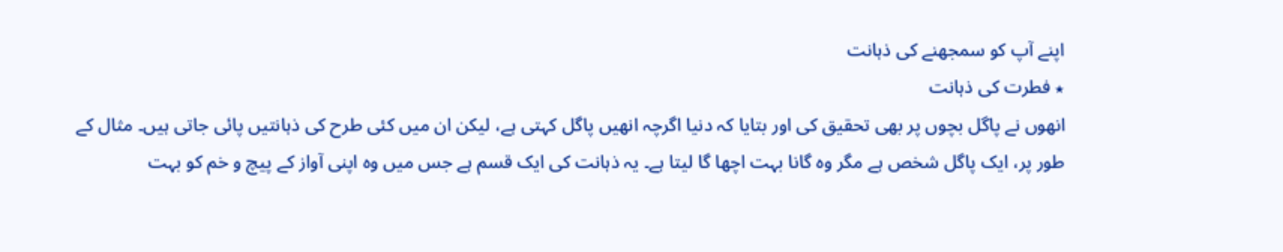اپنے آپ کو سمجھنے کی ذہانت
٭ فطرت کی ذہانت
انھوں نے پاگل بچوں پر بھی تحقیق کی اور بتایا کہ دنیا اگرچہ انھیں پاگل کہتی ہے، لیکن ان میں کئی طرح کی ذہانتیں پائی جاتی ہیں۔ مثال کے طور پر، ایک پاگل شخص ہے مگر وہ گانا بہت اچھا گا لیتا ہے۔ یہ ذہانت کی ایک قسم ہے جس میں وہ اپنی آواز کے پیچ و خم کو بہت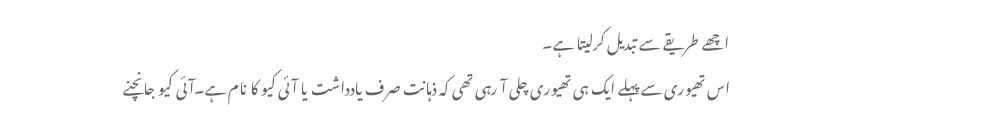اچھے طریقے سے تبدیل کرلیتا ہے۔
اس تھیوری سے پہلے ایک ہی تھیوری چلی آ رہی تھی کہ ذہانت صرف یادداشت یا آئی کیو کا نام ہے۔آئی کیو جانچنے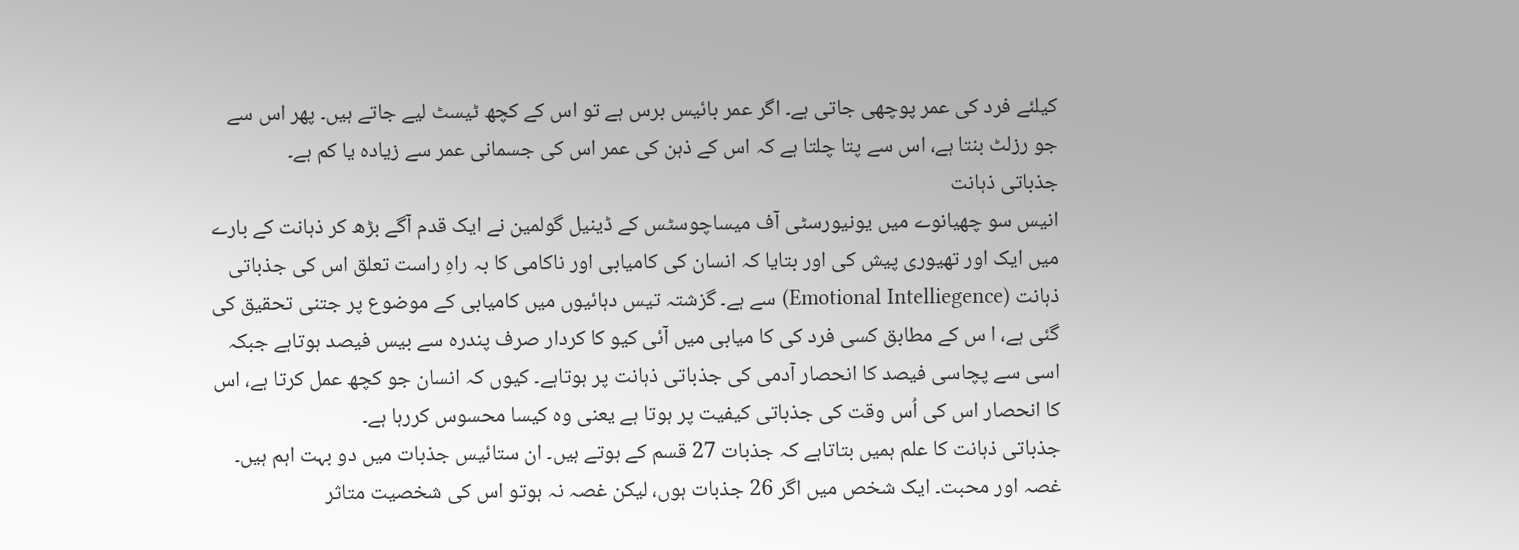کیلئے فرد کی عمر پوچھی جاتی ہے۔ اگر عمر بائیس برس ہے تو اس کے کچھ ٹیسٹ لیے جاتے ہیں۔ پھر اس سے جو رزلٹ بنتا ہے، اس سے پتا چلتا ہے کہ اس کے ذہن کی عمر اس کی جسمانی عمر سے زیادہ یا کم ہے۔
جذباتی ذہانت
انیس سو چھیانوے میں یونیورسٹی آف میساچوسٹس کے ڈینیل گولمین نے ایک قدم آگے بڑھ کر ذہانت کے بارے میں ایک اور تھیوری پیش کی اور بتایا کہ انسان کی کامیابی اور ناکامی کا بہ راہِ راست تعلق اس کی جذباتی ذہانت (Emotional Intelliegence) سے ہے۔ گزشتہ تیس دہائیوں میں کامیابی کے موضوع پر جتنی تحقیق کی گئی ہے، ا س کے مطابق کسی فرد کی کا میابی میں آئی کیو کا کردار صرف پندرہ سے بیس فیصد ہوتاہے جبکہ اسی سے پچاسی فیصد کا انحصار آدمی کی جذباتی ذہانت پر ہوتاہے۔ کیوں کہ انسان جو کچھ عمل کرتا ہے، اس کا انحصار اس کی اُس وقت کی جذباتی کیفیت پر ہوتا ہے یعنی وہ کیسا محسوس کررہا ہے۔
جذباتی ذہانت کا علم ہمیں بتاتاہے کہ جذبات 27 قسم کے ہوتے ہیں۔ ان ستائیس جذبات میں دو بہت اہم ہیں۔ غصہ اور محبت۔ ایک شخص میں اگر 26 جذبات ہوں، لیکن غصہ نہ ہوتو اس کی شخصیت متاثر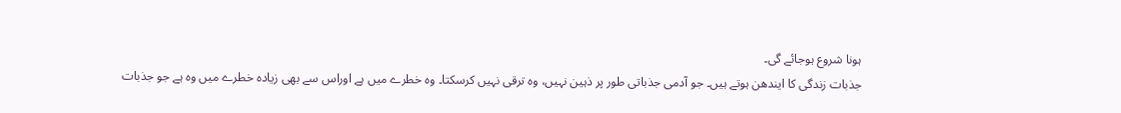ہونا شروع ہوجائے گی۔
جذبات زندگی کا ایندھن ہوتے ہیں۔ جو آدمی جذباتی طور پر ذہین نہیں، وہ ترقی نہیں کرسکتا۔ وہ خطرے میں ہے اوراس سے بھی زیادہ خطرے میں وہ ہے جو جذبات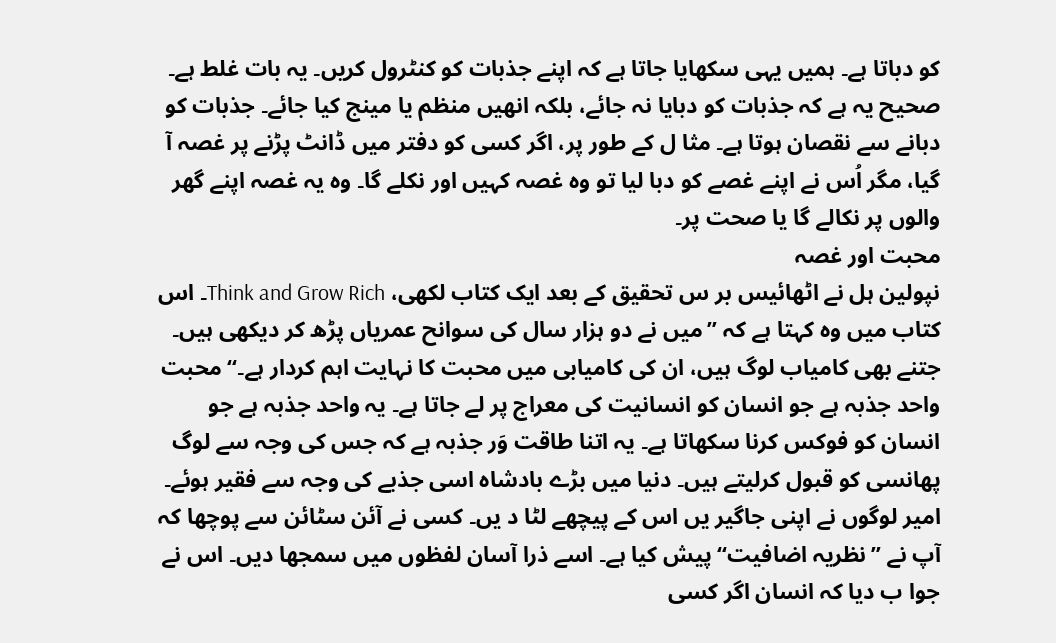کو دباتا ہے۔ ہمیں یہی سکھایا جاتا ہے کہ اپنے جذبات کو کنٹرول کریں۔ یہ بات غلط ہے۔ صحیح یہ ہے کہ جذبات کو دبایا نہ جائے، بلکہ انھیں منظم یا مینج کیا جائے۔ جذبات کو دبانے سے نقصان ہوتا ہے۔ مثا ل کے طور پر، اگر کسی کو دفتر میں ڈانٹ پڑنے پر غصہ آ گیا، مگر اُس نے اپنے غصے کو دبا لیا تو وہ غصہ کہیں اور نکلے گا۔ وہ یہ غصہ اپنے گھر والوں پر نکالے گا یا صحت پر۔
محبت اور غصہ
نپولین ہل نے اٹھائیس بر س تحقیق کے بعد ایک کتاب لکھی، Think and Grow Rich۔ اس کتاب میں وہ کہتا ہے کہ ’’میں نے دو ہزار سال کی سوانح عمریاں پڑھ کر دیکھی ہیں۔ جتنے بھی کامیاب لوگ ہیں، ان کی کامیابی میں محبت کا نہایت اہم کردار ہے۔‘‘ محبت واحد جذبہ ہے جو انسان کو انسانیت کی معراج پر لے جاتا ہے۔ یہ واحد جذبہ ہے جو انسان کو فوکس کرنا سکھاتا ہے۔ یہ اتنا طاقت وَر جذبہ ہے کہ جس کی وجہ سے لوگ پھانسی کو قبول کرلیتے ہیں۔ دنیا میں بڑے بادشاہ اسی جذبے کی وجہ سے فقیر ہوئے۔ امیر لوگوں نے اپنی جاگیر یں اس کے پیچھے لٹا د یں۔ کسی نے آئن سٹائن سے پوچھا کہ آپ نے ’’نظریہ اضافیت‘‘ پیش کیا ہے۔ اسے ذرا آسان لفظوں میں سمجھا دیں۔ اس نے جوا ب دیا کہ انسان اگر کسی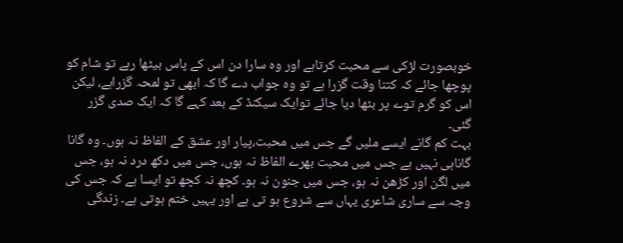خوبصورت لڑکی سے محبت کرتاہے اور وہ سارا دن اس کے پاس بیٹھا رہے تو شام کو پوچھا جائے کہ کتنا وقت گزرا ہے تو وہ جواب دے گا کہ ابھی تو لمحہ گزراہے، لیکن اس کو گرم توے پر بٹھا دیا جائے توایک سیکنڈ کے بعد کہے گا کہ ایک صدی گزر گئی۔
بہت کم گانے ایسے ملیں گے جس میں محبت،پیار اور عشق کے الفاظ نہ ہوں۔ وہ گانا گاناہی نہیں ہے جس میں محبت بھرے الفاظ نہ ہوں، جس میں دکھ درد نہ ہو، جس میں لگن اور کڑھن نہ ہو، جس میں جنون نہ ہو۔ کچھ نہ کچھ تو ایسا ہے کہ جس کی وجہ سے ساری شاعری یہاں سے شروع ہو تی ہے اور یہیں ختم ہوتی ہے۔ زندگی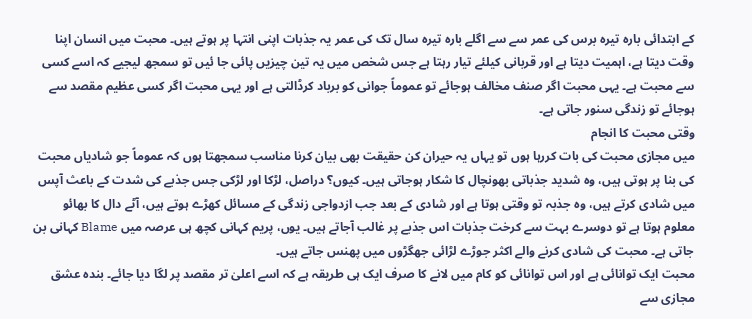کے ابتدائی بارہ تیرہ برس کی عمر سے سے اگلے بارہ تیرہ سال تک کی عمر یہ جذبات اپنی انتہا پر ہوتے ہیں۔ محبت میں انسان اپنا وقت دیتا ہے، اہمیت دیتا ہے اور قربانی کیلئے تیار رہتا ہے جس شخص میں یہ تین چیزیں پائی جا ئیں تو سمجھ لیجیے کہ اسے کسی سے محبت ہے۔ یہی محبت اگر صنف مخالف ہوجائے تو عموماً جوانی کو برباد کرڈالتی ہے اور یہی محبت اگر کسی عظیم مقصد سے ہوجائے تو زندگی سنور جاتی ہے۔
وقتی محبت کا انجام
میں مجازی محبت کی بات کررہا ہوں تو یہاں یہ حیران کن حقیقت بھی بیان کرنا مناسب سمجھتا ہوں کہ عموماً جو شادیاں محبت کی بنا پر ہوتی ہیں، وہ شدید جذباتی بھونچال کا شکار ہوجاتی ہیں۔ کیوں؟ دراصل، لڑکا اور لڑکی جس جذبے کی شدت کے باعث آپس میں شادی کرتے ہیں، وہ جذبہ تو وقتی ہوتا ہے اور شادی کے بعد جب ازدواجی زندگی کے مسائل کھڑے ہوتے ہیں، آٹے دال کا بھائو معلوم ہوتا ہے تو دوسرے بہت سے کرخت جذبات اس جذبے پر غالب آجاتے ہیں۔ یوں، پریم کہانی کچھ ہی عرصہ میں Blame کہانی بن جاتی ہے۔ محبت کی شادی کرنے والے اکثر جوڑے لڑائی جھگڑوں میں پھنس جاتے ہیں۔
محبت ایک توانائی ہے اور اس توانائی کو کام میں لانے کا صرف ایک ہی طریقہ ہے کہ اسے اعلیٰ تر مقصد پر لگا دیا جائے۔ بندہ عشق مجازی سے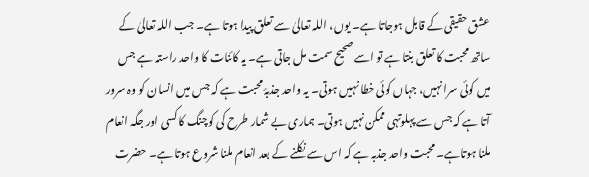عشق حقیقی کے قابل ہوجاتا ہے۔ یوں، اللہ تعالیٰ سے تعلق پیدا ہوتا ہے۔ جب اللہ تعالیٰ کے ساتھ محبت کا تعلق بنتا ہے تو اسے صحیح سمت مل جاتی ہے۔ یہ کائنات کا واحد راستہ ہے جس میں کوئی سرا نہیں، جہاں کوئی خطا نہیں ہوتی۔ یہ واحد جذبۂ محبت ہے کہ جس میں انسان کو وہ سرور آتا ہے کہ جس سے پہلوتہی ممکن نہیں ہوتی۔ ہماری بے شمار طرح کی کوچنگ کا کسی اور جگہ انعام ملنا ہوتاہے۔ محبت واحد جذبہ ہے کہ اس سے نکلنے کے بعد انعام ملنا شروع ہوتا ہے۔ حضرت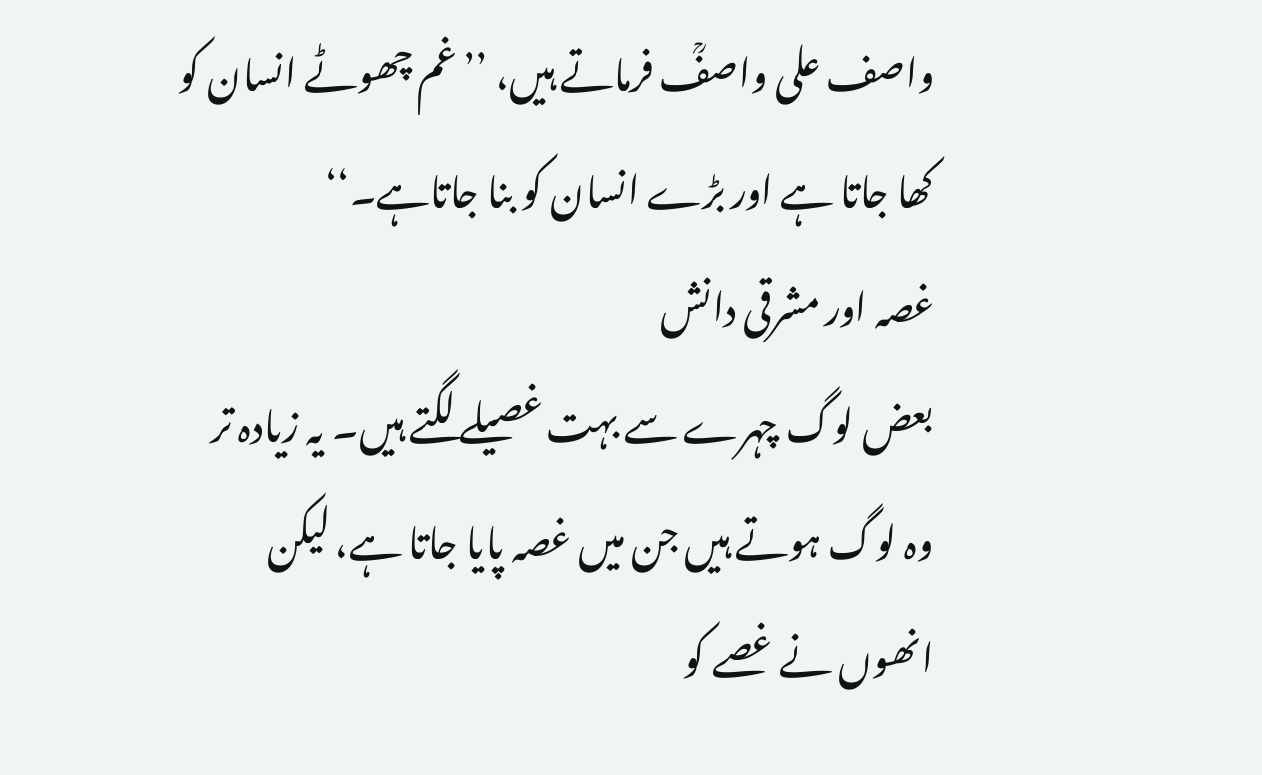واصف علی واصفؒ فرماتے ہیں، ’’غم چھوٹے انسان کو کھا جاتا ہے اور بڑے انسان کو بنا جاتاہے۔‘‘
غصہ اور مشرقی دانش
بعض لوگ چہرے سے بہت غصیلے لگتے ہیں۔ یہ زیادہ تر وہ لوگ ہوتے ہیں جن میں غصہ پایا جاتا ہے، لیکن انھوں نے غصے کو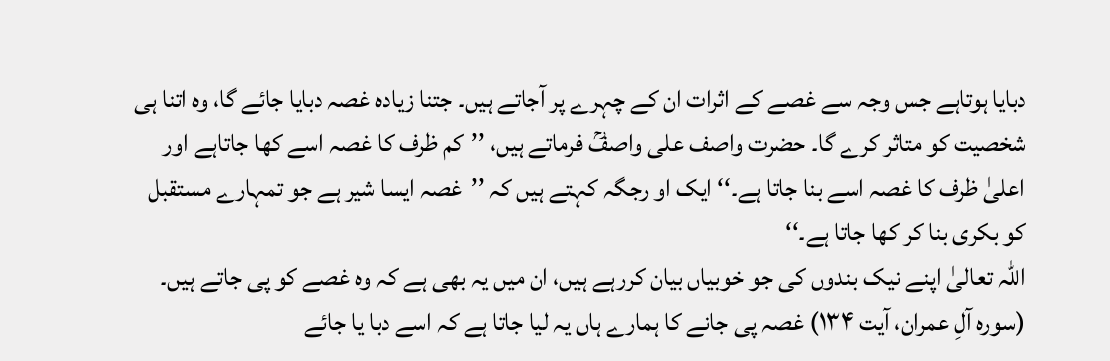دبایا ہوتاہے جس وجہ سے غصے کے اثرات ان کے چہرے پر آجاتے ہیں۔ جتنا زیادہ غصہ دبایا جائے گا، وہ اتنا ہی شخصیت کو متاثر کرے گا۔ حضرت واصف علی واصفؒ فرماتے ہیں، ’’کم ظرف کا غصہ اسے کھا جاتاہے اور اعلیٰ ظرف کا غصہ اسے بنا جاتا ہے۔‘‘ ایک او رجگہ کہتے ہیں کہ ’’غصہ ایسا شیر ہے جو تمہارے مستقبل کو بکری بنا کر کھا جاتا ہے۔‘‘
اللہ تعالیٰ اپنے نیک بندوں کی جو خوبیاں بیان کررہے ہیں، ان میں یہ بھی ہے کہ وہ غصے کو پی جاتے ہیں۔ (سورہ آلِ عمران، آیت ۱۳۴) غصہ پی جانے کا ہمارے ہاں یہ لیا جاتا ہے کہ اسے دبا یا جائے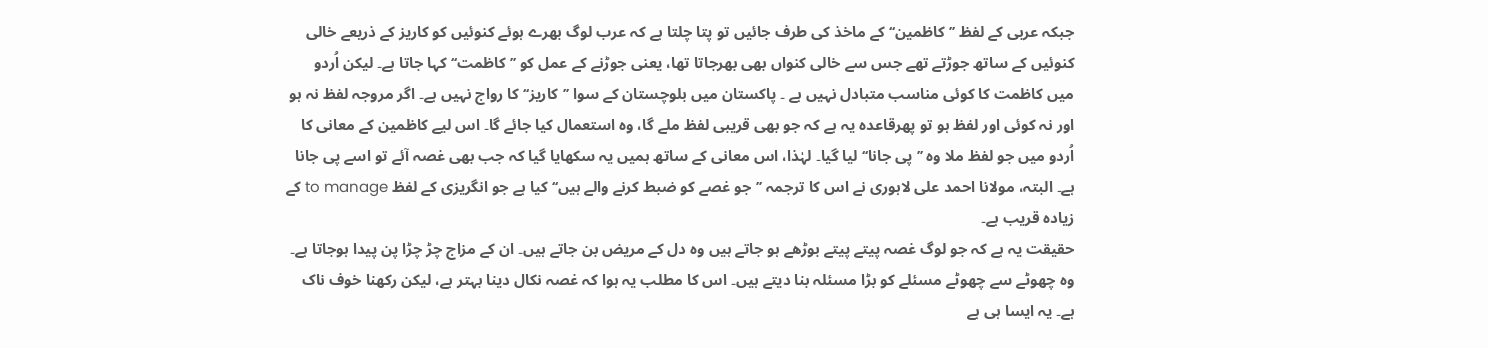جبکہ عربی کے لفظ ’’کاظمین‘‘ کے ماخذ کی طرف جائیں تو پتا چلتا ہے کہ عرب لوگ بھرے ہوئے کنوئیں کو کاریز کے ذریعے خالی کنوئیں کے ساتھ جوڑتے تھے جس سے خالی کنواں بھی بھرجاتا تھا، یعنی جوڑنے کے عمل کو ’’کاظمت‘‘ کہا جاتا ہے۔ لیکن اُردو میں کاظمت کا کوئی مناسب متبادل نہیں ہے ۔ پاکستان میں بلوچستان کے سوا ’’کاریز‘‘ کا رواج نہیں ہے۔ اگر مروجہ لفظ نہ ہو اور نہ کوئی اور لفظ ہو تو پھرقاعدہ یہ ہے کہ جو بھی قریبی لفظ ملے گا، وہ استعمال کیا جائے گا۔ اس لیے کاظمین کے معانی کا اُردو میں جو لفظ ملا وہ ’’پی جانا‘‘ لیا گیا۔ لہٰذا، اس معانی کے ساتھ ہمیں یہ سکھایا گیا کہ جب بھی غصہ آئے تو اسے پی جانا ہے۔ البتہ، مولانا احمد علی لاہوری نے اس کا ترجمہ ’’جو غصے کو ضبط کرنے والے ہیں‘‘ کیا ہے جو انگریزی کے لفظ to manage کے زیادہ قریب ہے۔
حقیقت یہ ہے کہ جو لوگ غصہ پیتے پیتے بوڑھے ہو جاتے ہیں وہ دل کے مریض بن جاتے ہیں۔ ان کے مزاج چڑ چڑا پن پیدا ہوجاتا ہے۔ وہ چھوٹے سے چھوٹے مسئلے کو بڑا مسئلہ بنا دیتے ہیں۔ اس کا مطلب یہ ہوا کہ غصہ نکال دینا بہتر ہے، لیکن رکھنا خوف ناک ہے۔ یہ ایسا ہی ہے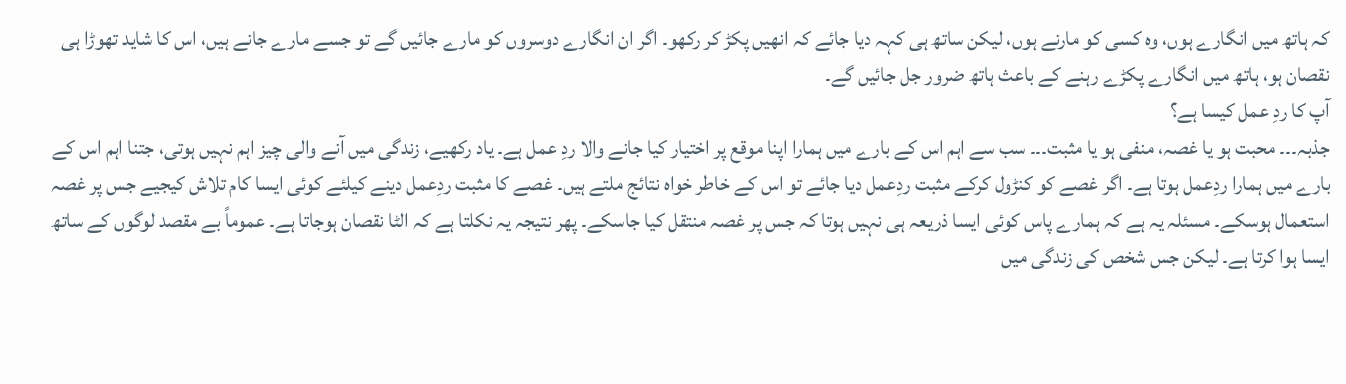کہ ہاتھ میں انگارے ہوں، وہ کسی کو مارنے ہوں، لیکن ساتھ ہی کہہ دیا جائے کہ انھیں پکڑ کر رکھو۔ اگر ان انگارے دوسروں کو مارے جائیں گے تو جسے مارے جانے ہیں، اس کا شاید تھوڑا ہی نقصان ہو، ہاتھ میں انگارے پکڑے رہنے کے باعث ہاتھ ضرور جل جائیں گے۔
آپ کا ردِ عمل کیسا ہے؟
جذبہ۔۔۔ محبت ہو یا غصہ، منفی ہو یا مثبت۔۔۔ سب سے اہم اس کے بارے میں ہمارا اپنا موقع پر اختیار کیا جانے والا ردِ عمل ہے۔ یاد رکھیے، زندگی میں آنے والی چیز اہم نہیں ہوتی، جتنا اہم اس کے بارے میں ہمارا ردِعمل ہوتا ہے۔ اگر غصے کو کنڑول کرکے مثبت ردِعمل دیا جائے تو اس کے خاطر خواہ نتائج ملتے ہیں۔ غصے کا مثبت ردِعمل دینے کیلئے کوئی ایسا کام تلاش کیجیے جس پر غصہ استعمال ہوسکے۔ مسئلہ یہ ہے کہ ہمارے پاس کوئی ایسا ذریعہ ہی نہیں ہوتا کہ جس پر غصہ منتقل کیا جاسکے۔ پھر نتیجہ یہ نکلتا ہے کہ الٹا نقصان ہوجاتا ہے۔ عموماً بے مقصد لوگوں کے ساتھ ایسا ہوا کرتا ہے۔ لیکن جس شخص کی زندگی میں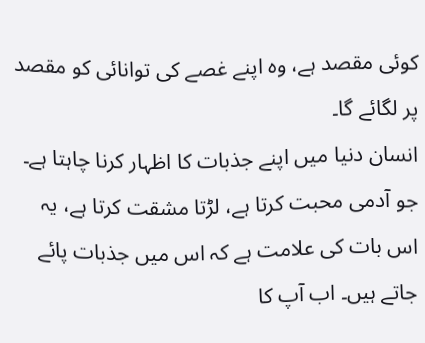کوئی مقصد ہے، وہ اپنے غصے کی توانائی کو مقصد پر لگائے گا۔
انسان دنیا میں اپنے جذبات کا اظہار کرنا چاہتا ہے۔ جو آدمی محبت کرتا ہے، لڑتا مشقت کرتا ہے، یہ اس بات کی علامت ہے کہ اس میں جذبات پائے جاتے ہیں۔ اب آپ کا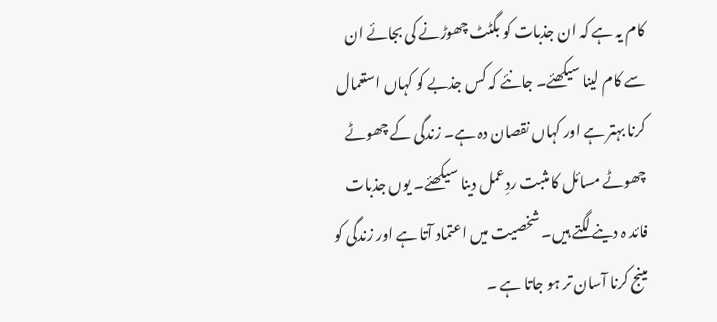کام یہ ہے کہ ان جذبات کو بگٹٹ چھوڑنے کی بجائے ان سے کام لینا سیکھئے۔ جانئے کہ کس جذبے کو کہاں استعمال کرنا بہتر ہے اور کہاں نقصان دہ ہے۔ زندگی کے چھوٹے چھوٹے مسائل کا مثبت ردِعمل دینا سیکھئے۔ یوں جذبات فائد ہ دینے لگتے ہیں۔ شخصیت میں اعتماد آتا ہے اور زندگی کو مینج کرنا آسان تر ہو جاتا ہے ۔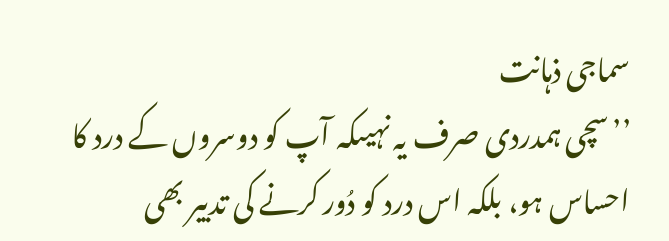سماجی ذہانت
’’سچی ہمدردی صرف یہ نہیںکہ آپ کو دوسروں کے درد کا احساس ہو، بلکہ اس درد کو دُور کرنے کی تدبیر بھی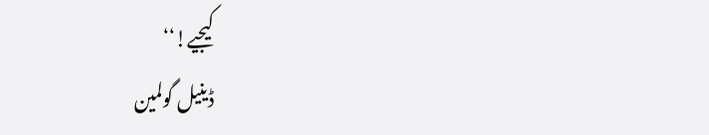کیجیے!‘‘
ڈینیل گولمین